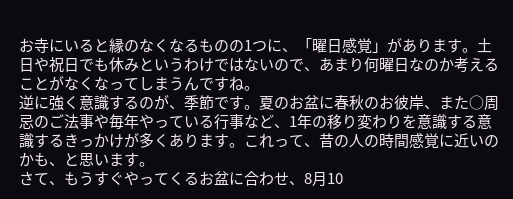お寺にいると縁のなくなるものの1つに、「曜日感覚」があります。土日や祝日でも休みというわけではないので、あまり何曜日なのか考えることがなくなってしまうんですね。
逆に強く意識するのが、季節です。夏のお盆に春秋のお彼岸、また○周忌のご法事や毎年やっている行事など、1年の移り変わりを意識する意識するきっかけが多くあります。これって、昔の人の時間感覚に近いのかも、と思います。
さて、もうすぐやってくるお盆に合わせ、8月10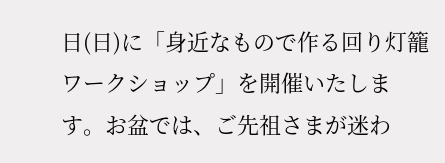日(日)に「身近なもので作る回り灯籠ワークショップ」を開催いたします。お盆では、ご先祖さまが迷わ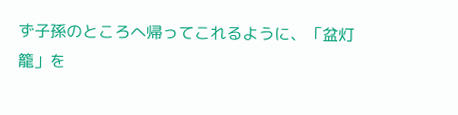ず子孫のところへ帰ってこれるように、「盆灯籠」を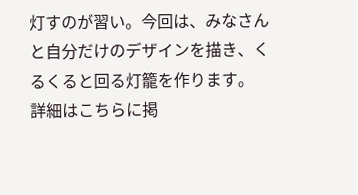灯すのが習い。今回は、みなさんと自分だけのデザインを描き、くるくると回る灯籠を作ります。
詳細はこちらに掲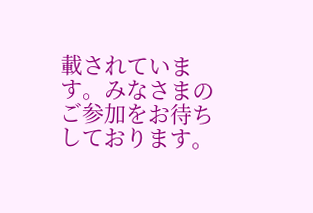載されています。みなさまのご参加をお待ちしております。